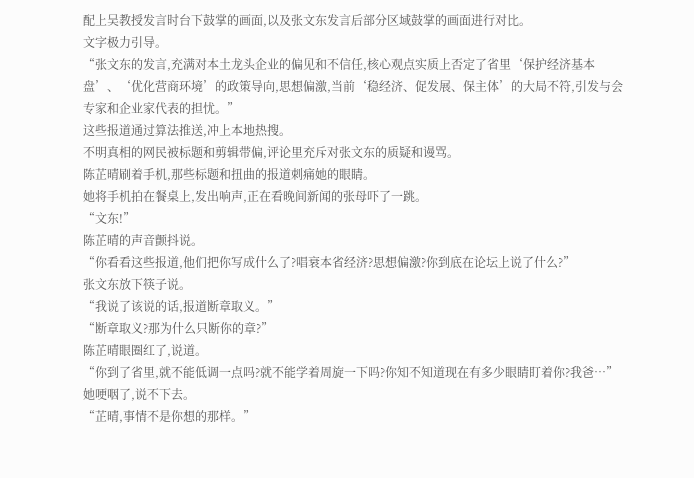配上吴教授发言时台下鼓掌的画面,以及张文东发言后部分区域鼓掌的画面进行对比。
文字极力引导。
“张文东的发言,充满对本土龙头企业的偏见和不信任,核心观点实质上否定了省里‘保护经济基本盘’、‘优化营商环境’的政策导向,思想偏激,当前‘稳经济、促发展、保主体’的大局不符,引发与会专家和企业家代表的担忧。”
这些报道通过算法推送,冲上本地热搜。
不明真相的网民被标题和剪辑带偏,评论里充斥对张文东的质疑和谩骂。
陈芷晴刷着手机,那些标题和扭曲的报道刺痛她的眼睛。
她将手机拍在餐桌上,发出响声,正在看晚间新闻的张母吓了一跳。
“文东!”
陈芷晴的声音颤抖说。
“你看看这些报道,他们把你写成什么了?唱衰本省经济?思想偏激?你到底在论坛上说了什么?”
张文东放下筷子说。
“我说了该说的话,报道断章取义。”
“断章取义?那为什么只断你的章?”
陈芷晴眼圈红了,说道。
“你到了省里,就不能低调一点吗?就不能学着周旋一下吗?你知不知道现在有多少眼睛盯着你?我爸…”
她哽咽了,说不下去。
“芷晴,事情不是你想的那样。”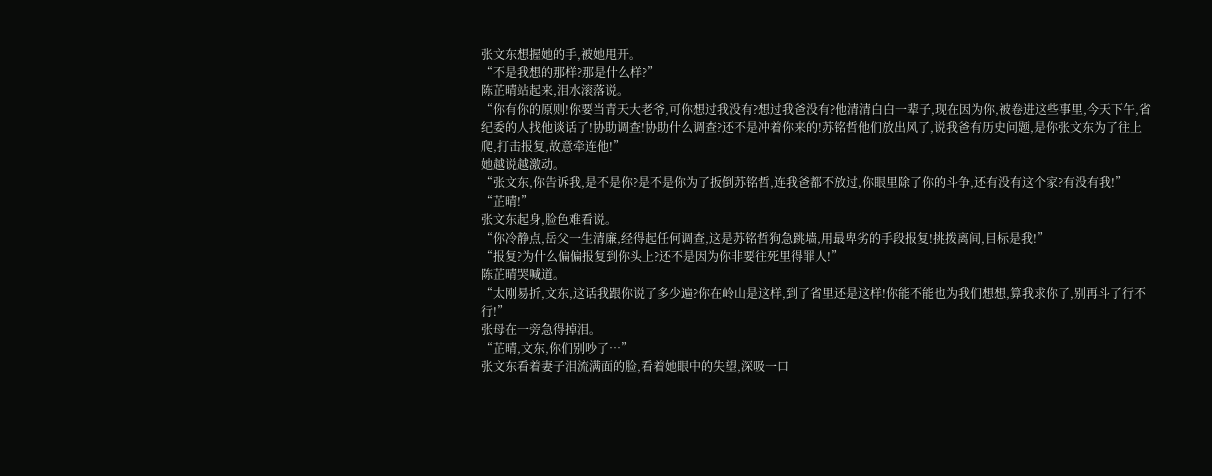张文东想握她的手,被她甩开。
“不是我想的那样?那是什么样?”
陈芷晴站起来,泪水滚落说。
“你有你的原则!你要当青天大老爷,可你想过我没有?想过我爸没有?他清清白白一辈子,现在因为你,被卷进这些事里,今天下午,省纪委的人找他谈话了!协助调查!协助什么调查?还不是冲着你来的!苏铭哲他们放出风了,说我爸有历史问题,是你张文东为了往上爬,打击报复,故意牵连他!”
她越说越激动。
“张文东,你告诉我,是不是你?是不是你为了扳倒苏铭哲,连我爸都不放过,你眼里除了你的斗争,还有没有这个家?有没有我!”
“芷晴!”
张文东起身,脸色难看说。
“你冷静点,岳父一生清廉,经得起任何调查,这是苏铭哲狗急跳墙,用最卑劣的手段报复!挑拨离间,目标是我!”
“报复?为什么偏偏报复到你头上?还不是因为你非要往死里得罪人!”
陈芷晴哭喊道。
“太刚易折,文东,这话我跟你说了多少遍?你在岭山是这样,到了省里还是这样!你能不能也为我们想想,算我求你了,别再斗了行不行!”
张母在一旁急得掉泪。
“芷晴,文东,你们别吵了…”
张文东看着妻子泪流满面的脸,看着她眼中的失望,深吸一口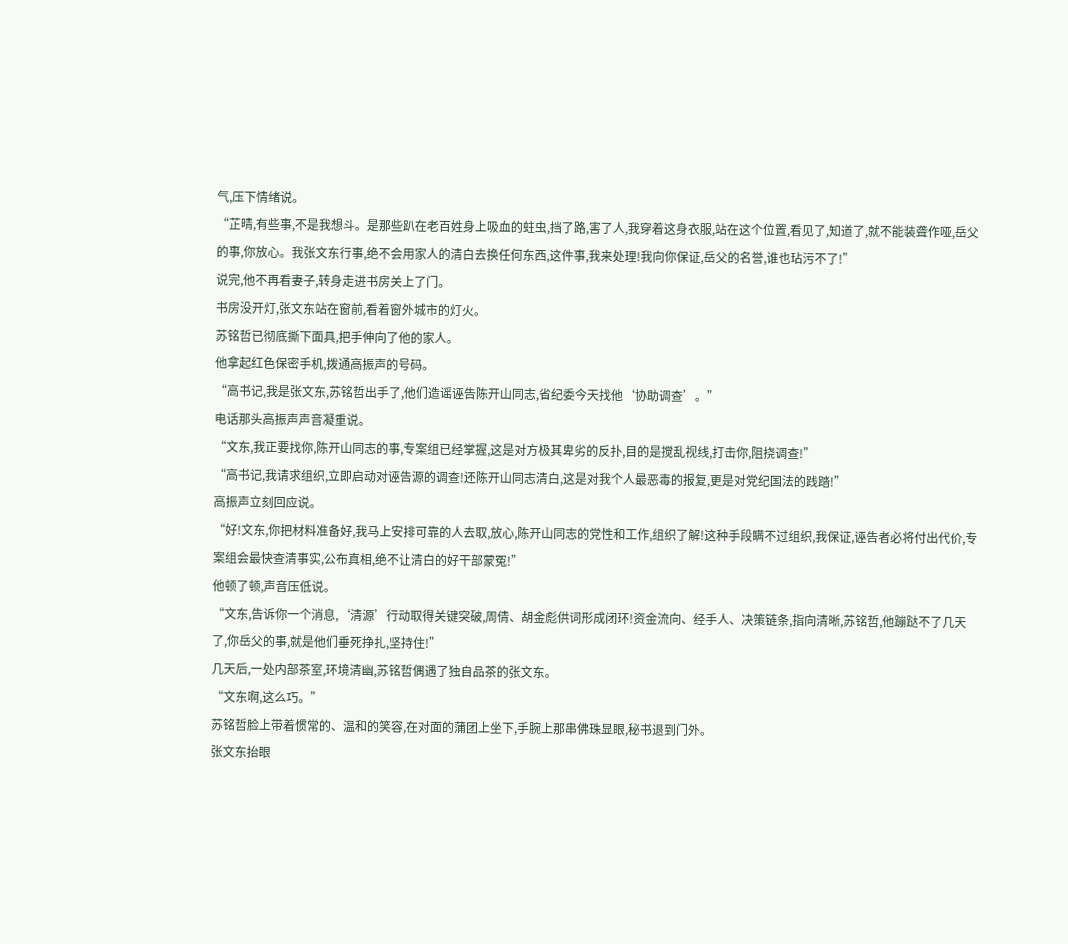气,压下情绪说。
“芷晴,有些事,不是我想斗。是那些趴在老百姓身上吸血的蛀虫,挡了路,害了人,我穿着这身衣服,站在这个位置,看见了,知道了,就不能装聋作哑,岳父的事,你放心。我张文东行事,绝不会用家人的清白去换任何东西,这件事,我来处理!我向你保证,岳父的名誉,谁也玷污不了!”
说完,他不再看妻子,转身走进书房关上了门。
书房没开灯,张文东站在窗前,看着窗外城市的灯火。
苏铭哲已彻底撕下面具,把手伸向了他的家人。
他拿起红色保密手机,拨通高振声的号码。
“高书记,我是张文东,苏铭哲出手了,他们造谣诬告陈开山同志,省纪委今天找他‘协助调查’。”
电话那头高振声声音凝重说。
“文东,我正要找你,陈开山同志的事,专案组已经掌握,这是对方极其卑劣的反扑,目的是搅乱视线,打击你,阻挠调查!”
“高书记,我请求组织,立即启动对诬告源的调查!还陈开山同志清白,这是对我个人最恶毒的报复,更是对党纪国法的践踏!”
高振声立刻回应说。
“好!文东,你把材料准备好,我马上安排可靠的人去取,放心,陈开山同志的党性和工作,组织了解!这种手段瞒不过组织,我保证,诬告者必将付出代价,专案组会最快查清事实,公布真相,绝不让清白的好干部蒙冤!”
他顿了顿,声音压低说。
“文东,告诉你一个消息,‘清源’行动取得关键突破,周倩、胡金彪供词形成闭环!资金流向、经手人、决策链条,指向清晰,苏铭哲,他蹦跶不了几天了,你岳父的事,就是他们垂死挣扎,坚持住!”
几天后,一处内部茶室,环境清幽,苏铭哲偶遇了独自品茶的张文东。
“文东啊,这么巧。”
苏铭哲脸上带着惯常的、温和的笑容,在对面的蒲团上坐下,手腕上那串佛珠显眼,秘书退到门外。
张文东抬眼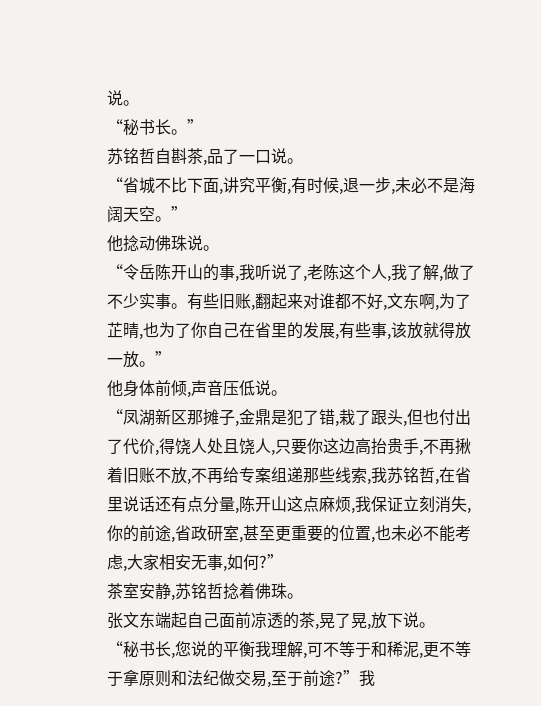说。
“秘书长。”
苏铭哲自斟茶,品了一口说。
“省城不比下面,讲究平衡,有时候,退一步,未必不是海阔天空。”
他捻动佛珠说。
“令岳陈开山的事,我听说了,老陈这个人,我了解,做了不少实事。有些旧账,翻起来对谁都不好,文东啊,为了芷晴,也为了你自己在省里的发展,有些事,该放就得放一放。”
他身体前倾,声音压低说。
“凤湖新区那摊子,金鼎是犯了错,栽了跟头,但也付出了代价,得饶人处且饶人,只要你这边高抬贵手,不再揪着旧账不放,不再给专案组递那些线索,我苏铭哲,在省里说话还有点分量,陈开山这点麻烦,我保证立刻消失,你的前途,省政研室,甚至更重要的位置,也未必不能考虑,大家相安无事,如何?”
茶室安静,苏铭哲捻着佛珠。
张文东端起自己面前凉透的茶,晃了晃,放下说。
“秘书长,您说的平衡我理解,可不等于和稀泥,更不等于拿原则和法纪做交易,至于前途?”我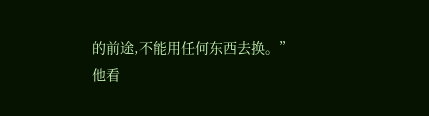的前途,不能用任何东西去换。”
他看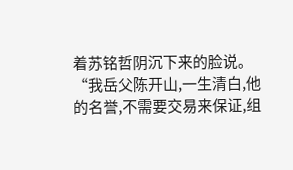着苏铭哲阴沉下来的脸说。
“我岳父陈开山,一生清白,他的名誉,不需要交易来保证,组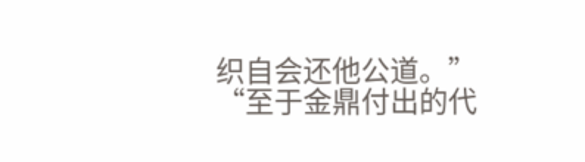织自会还他公道。”
“至于金鼎付出的代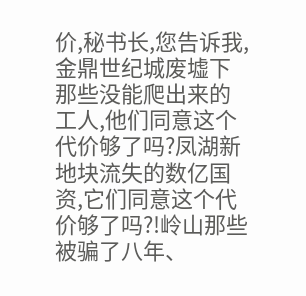价,秘书长,您告诉我,金鼎世纪城废墟下那些没能爬出来的工人,他们同意这个代价够了吗?凤湖新地块流失的数亿国资,它们同意这个代价够了吗?!岭山那些被骗了八年、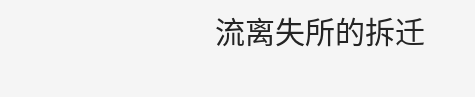流离失所的拆迁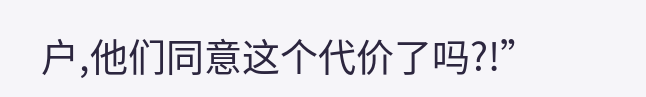户,他们同意这个代价了吗?!”